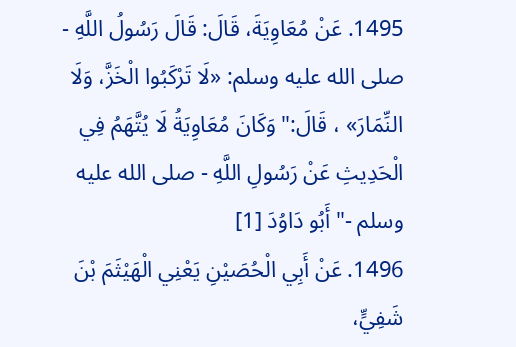1495. عَنْ مُعَاوِيَةَ، قَالَ: قَالَ رَسُولُ اللَّهِ - صلى الله عليه وسلم: «لَا تَرْكَبُوا الْخَزَّ، وَلَا النِّمَارَ» ، قَالَ:"وَكَانَ مُعَاوِيَةُ لَا يُتَّهَمُ فِي الْحَدِيثِ عَنْ رَسُولِ اللَّهِ - صلى الله عليه وسلم -"أَبُو دَاوُدَ [1]
1496. عَنْ أَبِي الْحُصَيْنِ يَعْنِي الْهَيْثَمَ بْنَ شَفِيٍّ،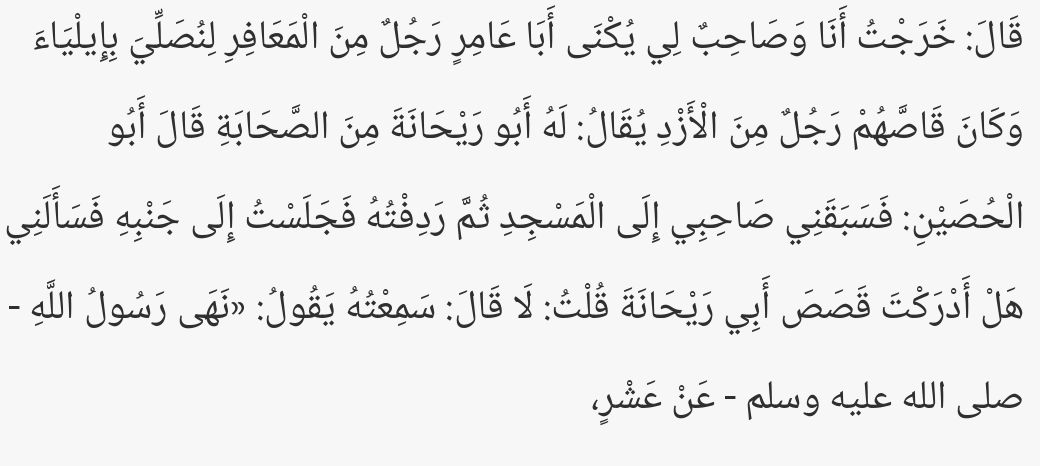قَالَ: خَرَجْتُ أَنَا وَصَاحِبٌ لِي يُكْنَى أَبَا عَامِرٍ رَجُلٌ مِنَ الْمَعَافِرِ لِنُصَلِّيَ بِإِيلْيَاءَ وَكَانَ قَاصَّهُمْ رَجُلٌ مِنَ الْأَزْدِ يُقَالُ: لَهُ أَبُو رَيْحَانَةَ مِنَ الصَّحَابَةِ قَالَ أَبُو الْحُصَيْنِ: فَسَبَقَنِي صَاحِبِي إِلَى الْمَسْجِدِ ثُمَّ رَدِفْتُهُ فَجَلَسْتُ إِلَى جَنْبِهِ فَسَأَلَنِي هَلْ أَدْرَكْتَ قَصَصَ أَبِي رَيْحَانَةَ قُلْتُ: لَا قَالَ: سَمِعْتُهُ يَقُولُ: «نَهَى رَسُولُ اللَّهِ - صلى الله عليه وسلم - عَنْ عَشْرٍ،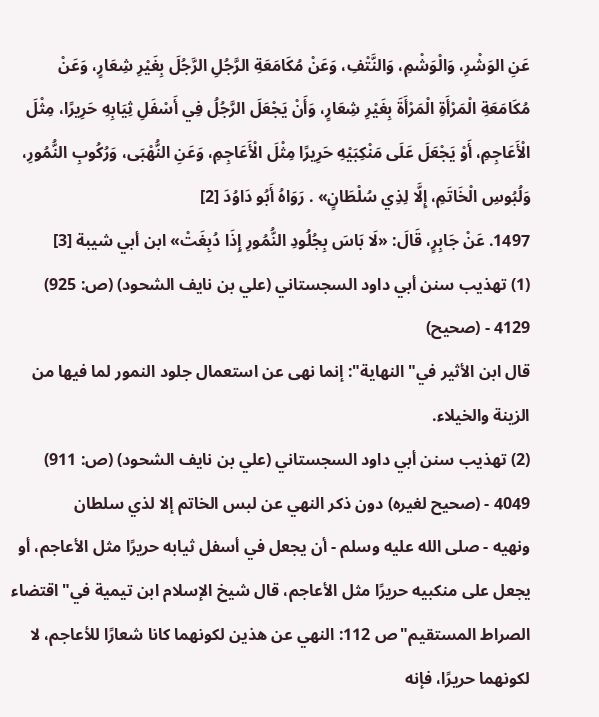عَنِ الوَشْرِ، وَالْوَشْمِ، وَالنَّتْفِ، وَعَنْ مُكَامَعَةِ الرَّجُلِ الرَّجُلَ بِغَيْرِ شِعَارٍ، وَعَنْ مُكَامَعَةِ الْمَرْأَةِ الْمَرْأَةَ بِغَيْرِ شِعَارٍ، وَأَنْ يَجْعَلَ الرَّجُلُ فِي أَسْفَلِ ثِيَابِهِ حَرِيرًا، مِثْلَ الْأَعَاجِمِ، أَوْ يَجْعَلَ عَلَى مَنْكِبَيْهِ حَرِيرًا مِثْلَ الْأَعَاجِمِ، وَعَنِ النُّهْبَى، وَرُكُوبِ النُّمُورِ، وَلُبُوسِ الْخَاتَمِ، إِلَّا لِذِي سُلْطَانٍ» . رَوَاهُ أَبُو دَاوُدَ [2]
1497. عَنْ جَابِرٍ، قَالَ: «لَا بَاسَ بِجُلُودِ النُّمُورِ إِذَا دُبِغَتْ» ابن أبي شيبة [3]
(1) تهذيب سنن أبي داود السجستاني (علي بن نايف الشحود) (ص: 925) 4129 - (صحيح)
قال ابن الأثير في"النهاية": إنما نهى عن استعمال جلود النمور لما فيها من الزينة والخيلاء.
(2) تهذيب سنن أبي داود السجستاني (علي بن نايف الشحود) (ص: 911) 4049 - (صحيح لغيره) دون ذكر النهي عن لبس الخاتم إلا لذي سلطان
ونهيه - صلى الله عليه وسلم - أن يجعل في أسفل ثيابه حريرًا مثل الأعاجم، أو يجعل على منكبيه حريرًا مثل الأعاجم، قال شيخ الإسلام ابن تيمية في"اقتضاء الصراط المستقيم"ص 112: النهي عن هذين لكونهما كانا شعارًا للأعاجم، لا لكونهما حريرًا، فإنه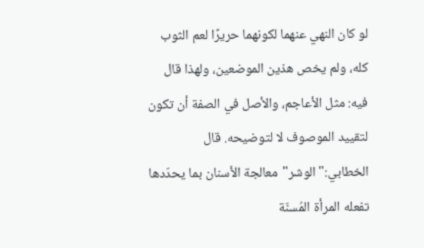لو كان النهي عنهما لكونهما حريرًا لعم الثوب كله، ولم يخص هذين الموضعين، ولهذا قال فيه: مثل الأعاجم، والأصل في الصفة أن تكون لتقييد الموصوف لا لتوضيحه. قال الخطابي:"الوشر"معالجة الأسنان بما يحدّدها تفعله المرأة المُسنّة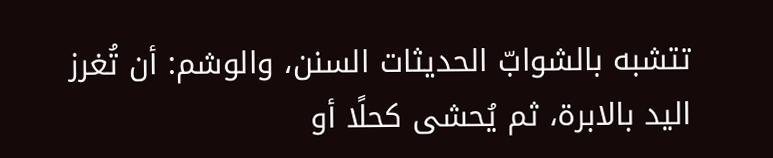تتشبه بالشوابّ الحديثات السنن، والوشم: أن تُغرز اليد بالابرة، ثم يُحشى كحلًا أو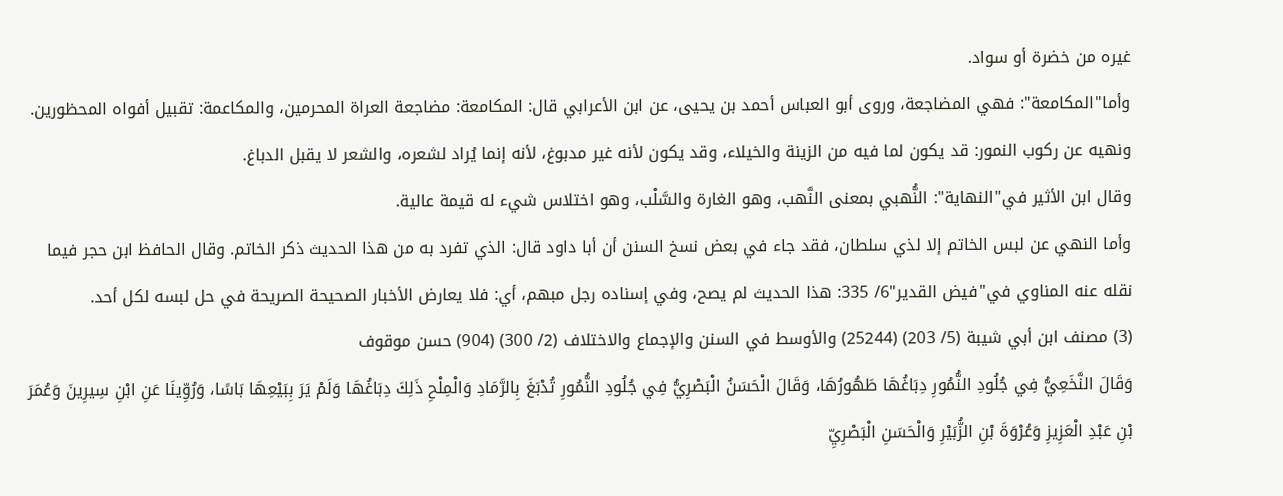غيره من خضرة أو سواد.
وأما"المكامعة": فهي المضاجعة، وروى أبو العباس أحمد بن يحيى، عن ابن الأعرابي قال: المكامعة: مضاجعة العراة المحرمين، والمكاعمة: تقبيل أفواه المحظورين.
ونهيه عن ركوب النمور: قد يكون لما فيه من الزينة والخيلاء، وقد يكون لأنه غير مدبوغ، لأنه إنما يُراد لشعره، والشعر لا يقبل الدباغ.
وقال ابن الأثير في"النهاية": النُّهبي بمعنى النَّهب، وهو الغارة والسَّلْب، وهو اختلاس شيء له قيمة عالية.
وأما النهي عن لبس الخاتم إلا لذي سلطان، فقد جاء في بعض نسخ السنن أن أبا داود قال: الذي تفرد به من هذا الحديث ذكر الخاتم. وقال الحافظ ابن حجر فيما نقله عنه المناوي في"فيض القدير"6/ 335: هذا الحديث لم يصح، وفي إسناده رجل مبهم، أي: فلا يعارض الأخبار الصحيحة الصريحة في حل لبسه لكل أحد.
(3) مصنف ابن أبي شيبة (5/ 203) (25244) والأوسط في السنن والإجماع والاختلاف (2/ 300) (904) حسن موقوف
وَقَالَ النَّخَعِيُّ فِي جُلُودِ النُّمُورِ دِبَاغُهَا طَهُورُهَا، وَقَالَ الْحَسَنُ الْبَصْرِيُّ فِي جُلُودِ النُّمُورِ تُدْبَغَ بِالرَّمَادِ وَالْمِلْحِ ذَلِكَ دِبَاغُهَا وَلَمْ يَرَ بِبَيْعِهَا بَاسًا، وَرُوِّينَا عَنِ ابْنِ سِيرِينَ وَعُمَرَ بْنِ عَبْدِ الْعَزِيزِ وَعُرْوَةَ بْنِ الزُّبَيْرِ وَالْحَسَنِ الْبَصْرِيِّ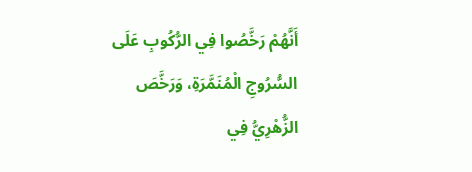أَنَّهُمْ رَخَّصُوا فِي الرُّكُوبِ عَلَى السُّرُوجِ الْمُنَمَّرَةِ، وَرَخَّصَ الزُّهْرِيُّ فِي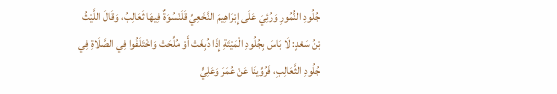جُلُودِ النُّمُورِ وَرُئِيَ عَلَى إِبْرَاهِيمَ النَّخَعِيِّ قَلَنْسُوَةٌ فِيهَا ثَعَالِبُ، وَقَالَ اللَّيْثُ بْنُ سَعْدٍ: لَا بَاسَ بِجُلُودِ الْمَيْتَةِ إِذَا دُبِغَتْ أَوْ مُلِّحَتْ وَاخْتَلَفُوا فِي الصَّلَاةِ فِي جُلُودِ الثَّعَالِبِ، فَرُوِّينَا عَنْ عُمَرَ وَعَلِيٍّ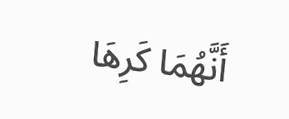أَنَّهُمَا كَرِهَا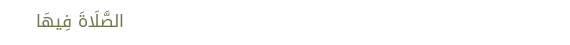الصَّلَاةَ فِيهَا